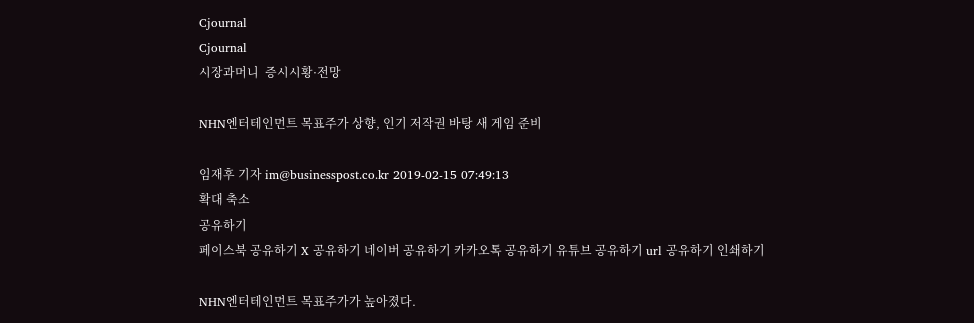Cjournal
Cjournal
시장과머니  증시시황·전망

NHN엔터테인먼트 목표주가 상향, 인기 저작권 바탕 새 게임 준비

임재후 기자 im@businesspost.co.kr 2019-02-15 07:49:13
확대 축소
공유하기
페이스북 공유하기 X 공유하기 네이버 공유하기 카카오톡 공유하기 유튜브 공유하기 url 공유하기 인쇄하기

NHN엔터테인먼트 목표주가가 높아졌다.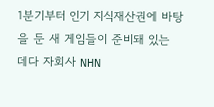1분기부터 인기 지식재산권에 바탕을 둔 새 게임들이 준비돼 있는 데다 자회사 NHN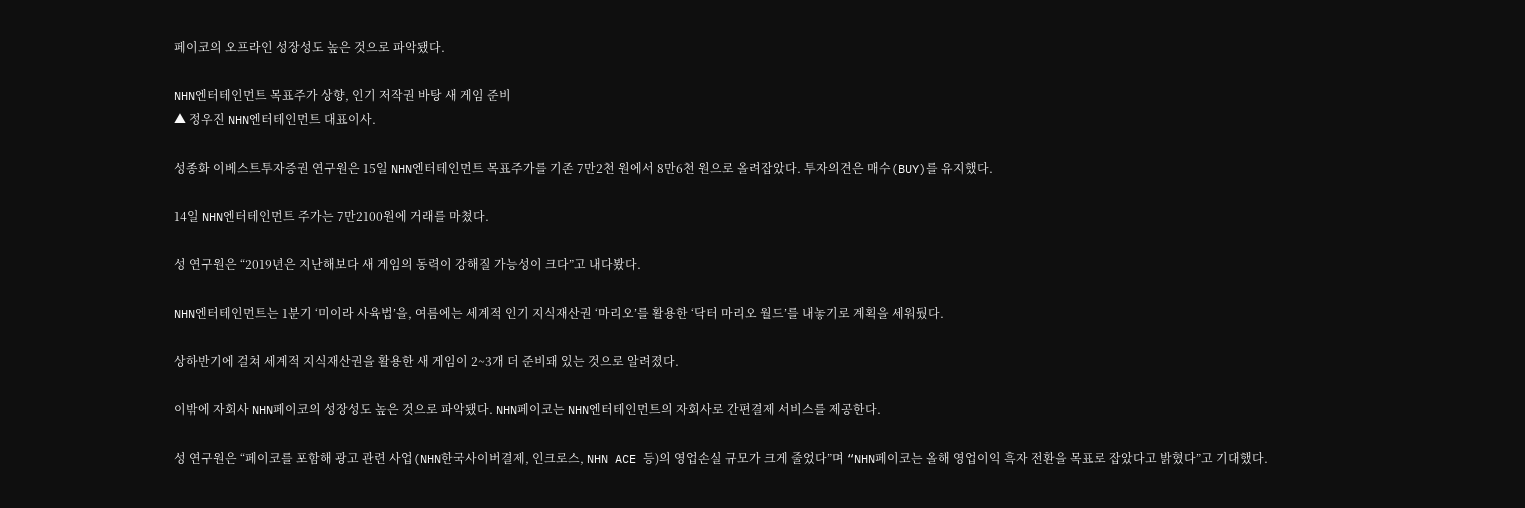페이코의 오프라인 성장성도 높은 것으로 파악됐다.

NHN엔터테인먼트 목표주가 상향, 인기 저작권 바탕 새 게임 준비
▲ 정우진 NHN엔터테인먼트 대표이사.

성종화 이베스트투자증권 연구원은 15일 NHN엔터테인먼트 목표주가를 기존 7만2천 원에서 8만6천 원으로 올려잡았다. 투자의견은 매수(BUY)를 유지했다.

14일 NHN엔터테인먼트 주가는 7만2100원에 거래를 마쳤다.

성 연구원은 “2019년은 지난해보다 새 게임의 동력이 강해질 가능성이 크다”고 내다봤다.

NHN엔터테인먼트는 1분기 ‘미이라 사육법’을, 여름에는 세계적 인기 지식재산권 ‘마리오’를 활용한 ‘닥터 마리오 월드’를 내놓기로 계획을 세워뒀다.

상하반기에 걸쳐 세계적 지식재산권을 활용한 새 게임이 2~3개 더 준비돼 있는 것으로 알려졌다.

이밖에 자회사 NHN페이코의 성장성도 높은 것으로 파악됐다. NHN페이코는 NHN엔터테인먼트의 자회사로 간편결제 서비스를 제공한다.

성 연구원은 “페이코를 포함해 광고 관련 사업(NHN한국사이버결제, 인크로스, NHN ACE 등)의 영업손실 규모가 크게 줄었다”며 “NHN페이코는 올해 영업이익 흑자 전환을 목표로 잡았다고 밝혔다”고 기대했다.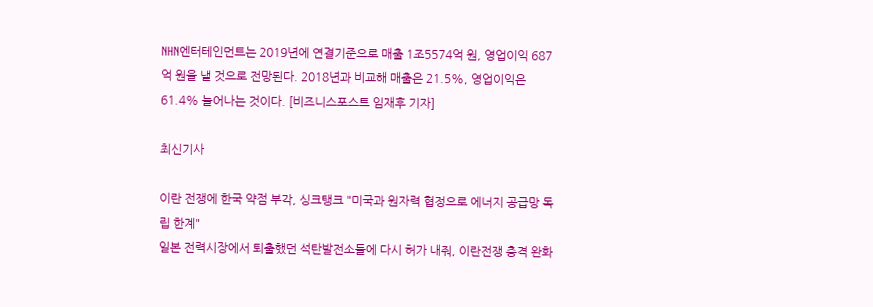NHN엔터테인먼트는 2019년에 연결기준으로 매출 1조5574억 원, 영업이익 687억 원을 낼 것으로 전망된다. 2018년과 비교해 매출은 21.5%, 영업이익은 61.4% 늘어나는 것이다. [비즈니스포스트 임재후 기자]

최신기사

이란 전쟁에 한국 약점 부각, 싱크탱크 "미국과 원자력 협정으로 에너지 공급망 독립 한계"
일본 전력시장에서 퇴출했던 석탄발전소들에 다시 허가 내줘, 이란전쟁 충격 완화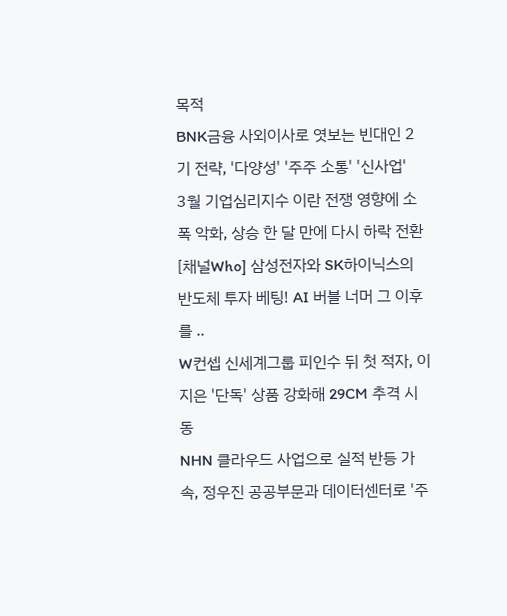목적
BNK금융 사외이사로 엿보는 빈대인 2기 전략, '다양성' '주주 소통' '신사업'
3월 기업심리지수 이란 전쟁 영향에 소폭 악화, 상승 한 달 만에 다시 하락 전환
[채널Who] 삼성전자와 SK하이닉스의 반도체 투자 베팅! AI 버블 너머 그 이후를 ..
W컨셉 신세계그룹 피인수 뒤 첫 적자, 이지은 '단독' 상품 강화해 29CM 추격 시동
NHN 클라우드 사업으로 실적 반등 가속, 정우진 공공부문과 데이터센터로 '주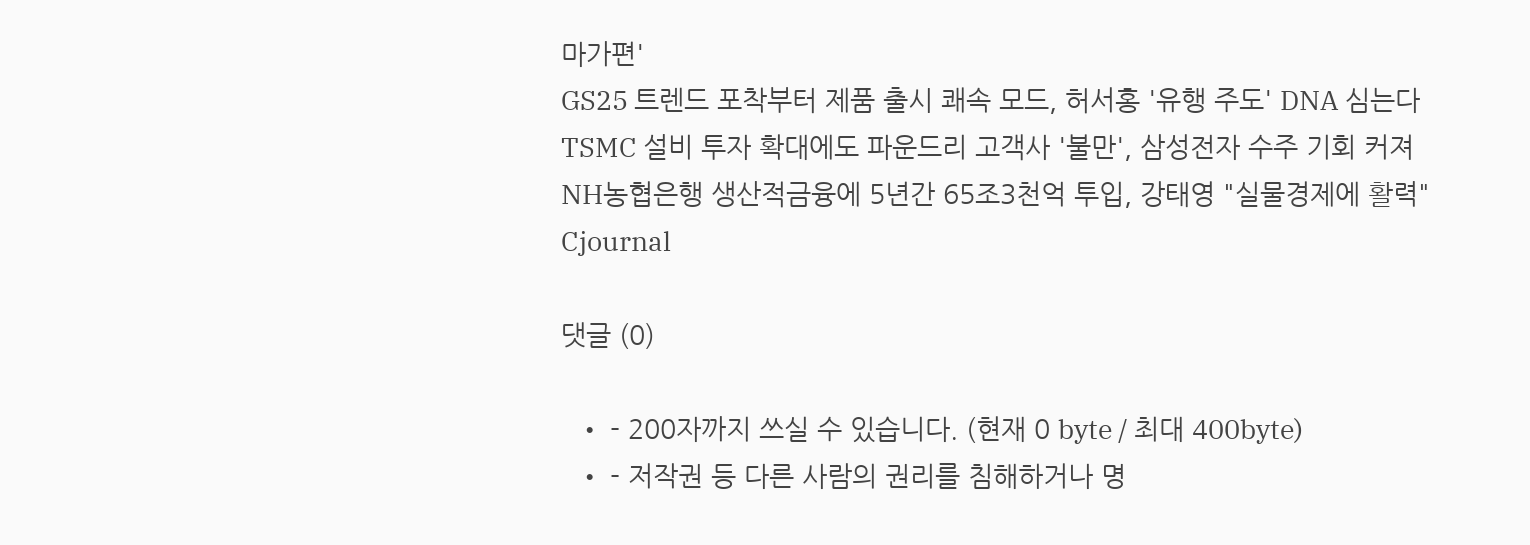마가편'
GS25 트렌드 포착부터 제품 출시 쾌속 모드, 허서홍 '유행 주도' DNA 심는다
TSMC 설비 투자 확대에도 파운드리 고객사 '불만', 삼성전자 수주 기회 커져
NH농협은행 생산적금융에 5년간 65조3천억 투입, 강태영 "실물경제에 활력"
Cjournal

댓글 (0)

  • - 200자까지 쓰실 수 있습니다. (현재 0 byte / 최대 400byte)
  • - 저작권 등 다른 사람의 권리를 침해하거나 명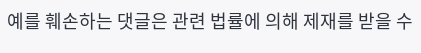예를 훼손하는 댓글은 관련 법률에 의해 제재를 받을 수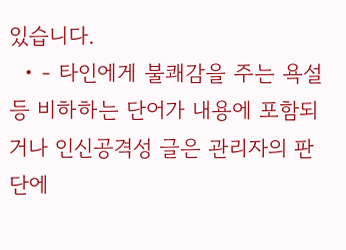있습니다.
  • - 타인에게 불쾌감을 주는 욕설 등 비하하는 단어가 내용에 포함되거나 인신공격성 글은 관리자의 판단에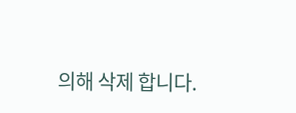의해 삭제 합니다.